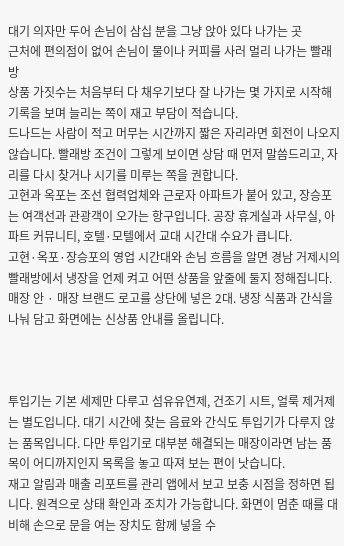대기 의자만 두어 손님이 삼십 분을 그냥 앉아 있다 나가는 곳
근처에 편의점이 없어 손님이 물이나 커피를 사러 멀리 나가는 빨래방
상품 가짓수는 처음부터 다 채우기보다 잘 나가는 몇 가지로 시작해 기록을 보며 늘리는 쪽이 재고 부담이 적습니다.
드나드는 사람이 적고 머무는 시간까지 짧은 자리라면 회전이 나오지 않습니다. 빨래방 조건이 그렇게 보이면 상담 때 먼저 말씀드리고, 자리를 다시 찾거나 시기를 미루는 쪽을 권합니다.
고현과 옥포는 조선 협력업체와 근로자 아파트가 붙어 있고, 장승포는 여객선과 관광객이 오가는 항구입니다. 공장 휴게실과 사무실, 아파트 커뮤니티, 호텔·모텔에서 교대 시간대 수요가 큽니다.
고현·옥포·장승포의 영업 시간대와 손님 흐름을 알면 경남 거제시의 빨래방에서 냉장을 언제 켜고 어떤 상품을 앞줄에 둘지 정해집니다.
매장 안 · 매장 브랜드 로고를 상단에 넣은 2대. 냉장 식품과 간식을 나눠 담고 화면에는 신상품 안내를 올립니다.



투입기는 기본 세제만 다루고 섬유유연제, 건조기 시트, 얼룩 제거제는 별도입니다. 대기 시간에 찾는 음료와 간식도 투입기가 다루지 않는 품목입니다. 다만 투입기로 대부분 해결되는 매장이라면 남는 품목이 어디까지인지 목록을 놓고 따져 보는 편이 낫습니다.
재고 알림과 매출 리포트를 관리 앱에서 보고 보충 시점을 정하면 됩니다. 원격으로 상태 확인과 조치가 가능합니다. 화면이 멈춘 때를 대비해 손으로 문을 여는 장치도 함께 넣을 수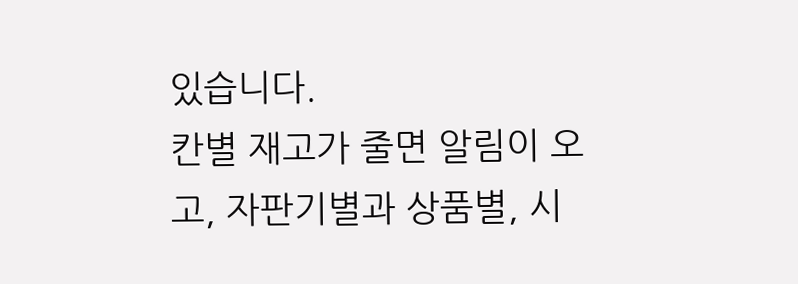있습니다.
칸별 재고가 줄면 알림이 오고, 자판기별과 상품별, 시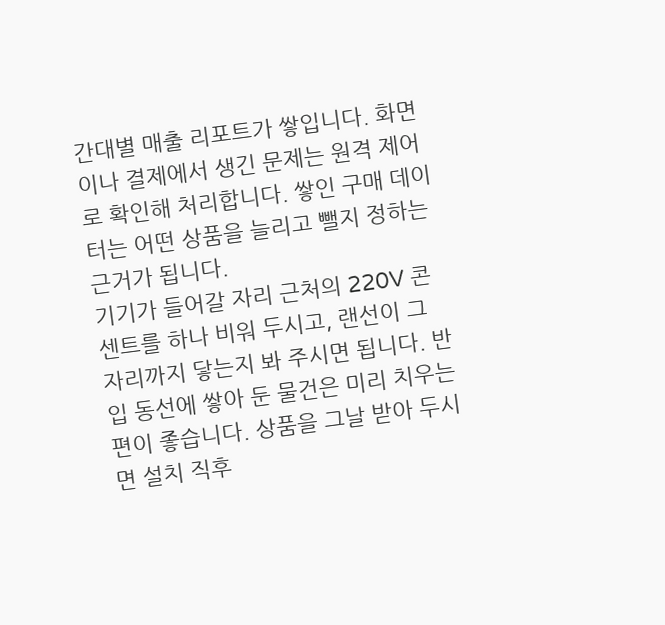간대별 매출 리포트가 쌓입니다. 화면이나 결제에서 생긴 문제는 원격 제어로 확인해 처리합니다. 쌓인 구매 데이터는 어떤 상품을 늘리고 뺄지 정하는 근거가 됩니다.
기기가 들어갈 자리 근처의 220V 콘센트를 하나 비워 두시고, 랜선이 그 자리까지 닿는지 봐 주시면 됩니다. 반입 동선에 쌓아 둔 물건은 미리 치우는 편이 좋습니다. 상품을 그날 받아 두시면 설치 직후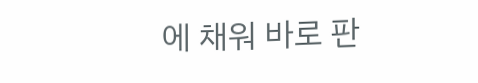에 채워 바로 판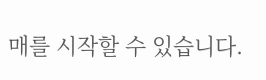매를 시작할 수 있습니다.